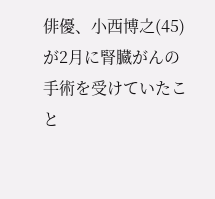俳優、小西博之(45)が2月に腎臓がんの手術を受けていたこと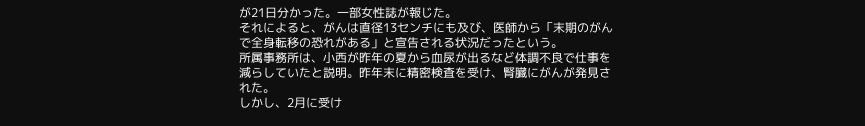が21日分かった。一部女性誌が報じた。
それによると、がんは直径13センチにも及び、医師から「末期のがんで全身転移の恐れがある」と宣告される状況だったという。
所属事務所は、小西が昨年の夏から血尿が出るなど体調不良で仕事を減らしていたと説明。昨年末に精密検査を受け、腎臓にがんが発見された。
しかし、2月に受け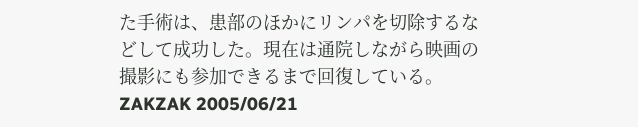た手術は、患部のほかにリンパを切除するなどして成功した。現在は通院しながら映画の撮影にも参加できるまで回復している。
ZAKZAK 2005/06/21